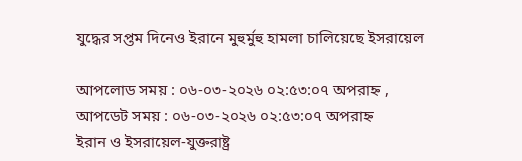যুদ্ধের সপ্তম দিনেও ইরানে মুহুর্মুহু হামলা চালিয়েছে ইসরায়েল

আপলোড সময় : ০৬-০৩-২০২৬ ০২:৫৩:০৭ অপরাহ্ন , আপডেট সময় : ০৬-০৩-২০২৬ ০২:৫৩:০৭ অপরাহ্ন
ইরান ও ইসরায়েল-যুক্তরাষ্ট্র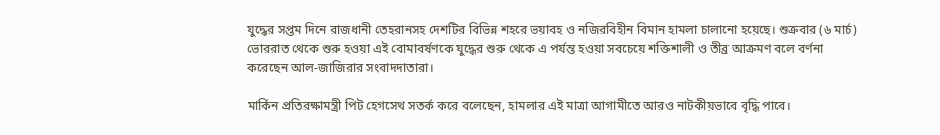যুদ্ধের সপ্তম দিনে রাজধানী তেহরানসহ দেশটির বিভিন্ন শহরে ভয়াবহ ও নজিরবিহীন বিমান হামলা চালানো হয়েছে। শুক্রবার (৬ মার্চ) ভোররাত থেকে শুরু হওয়া এই বোমাবর্ষণকে যুদ্ধের শুরু থেকে এ পর্যন্ত হওয়া সবচেয়ে শক্তিশালী ও তীব্র আক্রমণ বলে বর্ণনা করেছেন আল-জাজিরার সংবাদদাতারা।

মার্কিন প্রতিরক্ষামন্ত্রী পিট হেগসেথ সতর্ক করে বলেছেন, হামলার এই মাত্রা আগামীতে আরও নাটকীয়ভাবে বৃদ্ধি পাবে।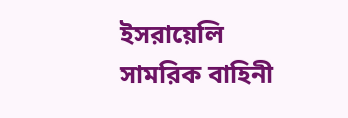ইসরায়েলি সামরিক বাহিনী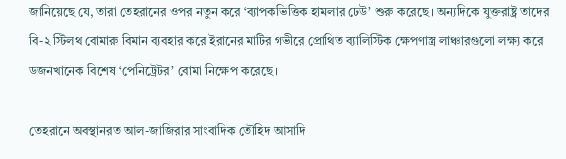জানিয়েছে যে, তারা তেহরানের ওপর নতুন করে ‘ব্যাপকভিত্তিক হামলার ঢেউ’ শুরু করেছে। অন্যদিকে যুক্তরাষ্ট্র তাদের বি-২ স্টিলথ বোমারু বিমান ব্যবহার করে ইরানের মাটির গভীরে প্রোথিত ব্যালিস্টিক ক্ষেপণাস্ত্র লাঞ্চারগুলো লক্ষ্য করে ডজনখানেক বিশেষ ‘পেনিট্রেটর’ বোমা নিক্ষেপ করেছে।

তেহরানে অবস্থানরত আল-জাজিরার সাংবাদিক তৌহিদ আসাদি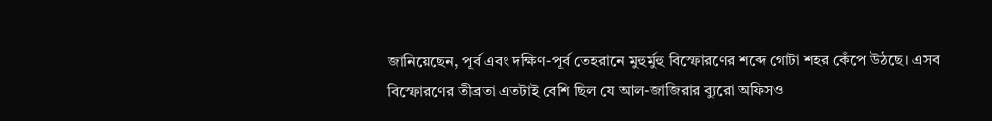জানিয়েছেন, পূর্ব এবং দক্ষিণ-পূর্ব তেহরানে মুহুর্মুহু বিস্ফোরণের শব্দে গোটা শহর কেঁপে উঠছে। এসব বিস্ফোরণের তীব্রতা এতটাই বেশি ছিল যে আল-জাজিরার ব্যুরো অফিসও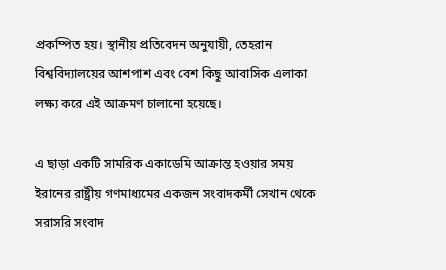প্রকম্পিত হয়। স্থানীয় প্রতিবেদন অনুযায়ী, তেহরান বিশ্ববিদ্যালয়ের আশপাশ এবং বেশ কিছু আবাসিক এলাকা লক্ষ্য করে এই আক্রমণ চালানো হয়েছে।

এ ছাড়া একটি সামরিক একাডেমি আক্রান্ত হওয়ার সময় ইরানের রাষ্ট্রীয় গণমাধ্যমের একজন সংবাদকর্মী সেখান থেকে সরাসরি সংবাদ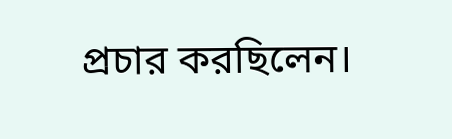প্রচার করছিলেন।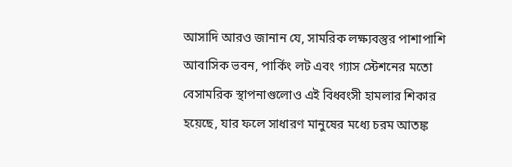আসাদি আরও জানান যে, সামরিক লক্ষ্যবস্তুর পাশাপাশি আবাসিক ভবন, পার্কিং লট এবং গ্যাস স্টেশনের মতো বেসামরিক স্থাপনাগুলোও এই বিধ্বংসী হামলার শিকার হয়েছে, যার ফলে সাধারণ মানুষের মধ্যে চরম আতঙ্ক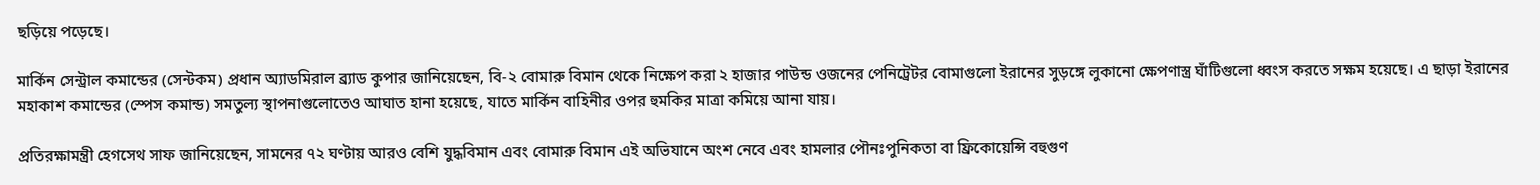ছড়িয়ে পড়েছে।

মার্কিন সেন্ট্রাল কমান্ডের (সেন্টকম) প্রধান অ্যাডমিরাল ব্র্যাড কুপার জানিয়েছেন, বি-২ বোমারু বিমান থেকে নিক্ষেপ করা ২ হাজার পাউন্ড ওজনের পেনিট্রেটর বোমাগুলো ইরানের সুড়ঙ্গে লুকানো ক্ষেপণাস্ত্র ঘাঁটিগুলো ধ্বংস করতে সক্ষম হয়েছে। এ ছাড়া ইরানের মহাকাশ কমান্ডের (স্পেস কমান্ড) সমতুল্য স্থাপনাগুলোতেও আঘাত হানা হয়েছে, যাতে মার্কিন বাহিনীর ওপর হুমকির মাত্রা কমিয়ে আনা যায়।

প্রতিরক্ষামন্ত্রী হেগসেথ সাফ জানিয়েছেন, সামনের ৭২ ঘণ্টায় আরও বেশি যুদ্ধবিমান এবং বোমারু বিমান এই অভিযানে অংশ নেবে এবং হামলার পৌনঃপুনিকতা বা ফ্রিকোয়েন্সি বহুগুণ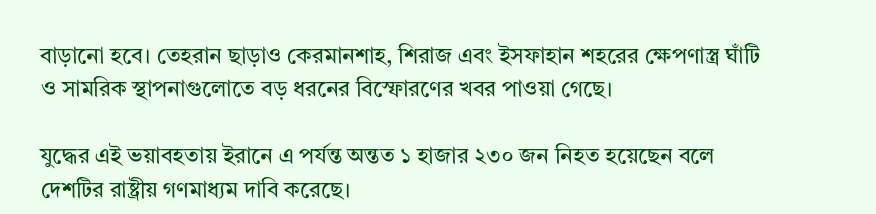বাড়ানো হবে। তেহরান ছাড়াও কেরমানশাহ, শিরাজ এবং ইসফাহান শহরের ক্ষেপণাস্ত্র ঘাঁটি ও সামরিক স্থাপনাগুলোতে বড় ধরনের বিস্ফোরণের খবর পাওয়া গেছে।

যুদ্ধের এই ভয়াবহতায় ইরানে এ পর্যন্ত অন্তত ১ হাজার ২৩০ জন নিহত হয়েছেন বলে দেশটির রাষ্ট্রীয় গণমাধ্যম দাবি করেছে।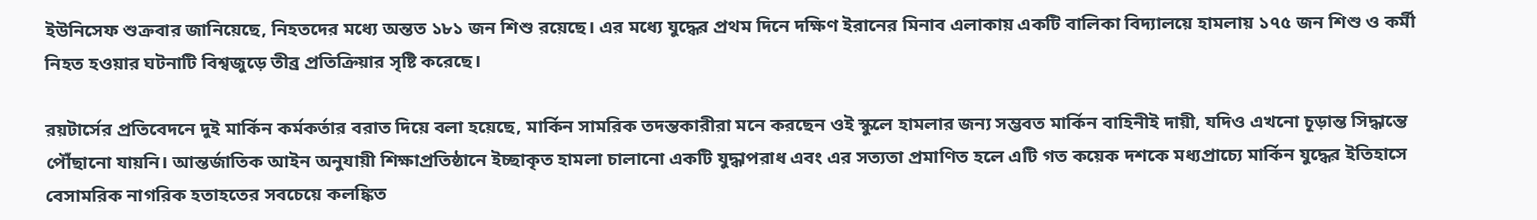ইউনিসেফ শুক্রবার জানিয়েছে, নিহতদের মধ্যে অন্তত ১৮১ জন শিশু রয়েছে। এর মধ্যে যুদ্ধের প্রথম দিনে দক্ষিণ ইরানের মিনাব এলাকায় একটি বালিকা বিদ্যালয়ে হামলায় ১৭৫ জন শিশু ও কর্মী নিহত হওয়ার ঘটনাটি বিশ্বজুড়ে তীব্র প্রতিক্রিয়ার সৃষ্টি করেছে।

রয়টার্সের প্রতিবেদনে দুই মার্কিন কর্মকর্তার বরাত দিয়ে বলা হয়েছে, মার্কিন সামরিক তদন্তকারীরা মনে করছেন ওই স্কুলে হামলার জন্য সম্ভবত মার্কিন বাহিনীই দায়ী, যদিও এখনো চূড়ান্ত সিদ্ধান্তে পৌঁছানো যায়নি। আন্তর্জাতিক আইন অনুযায়ী শিক্ষাপ্রতিষ্ঠানে ইচ্ছাকৃত হামলা চালানো একটি যুদ্ধাপরাধ এবং এর সত্যতা প্রমাণিত হলে এটি গত কয়েক দশকে মধ্যপ্রাচ্যে মার্কিন যুদ্ধের ইতিহাসে বেসামরিক নাগরিক হতাহতের সবচেয়ে কলঙ্কিত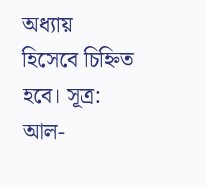অধ্যায় হিসেবে চিহ্নিত হবে। সূত্র: আল-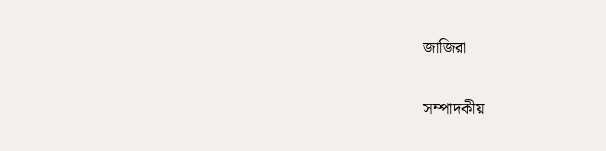জাজিরা

সম্পাদকীয়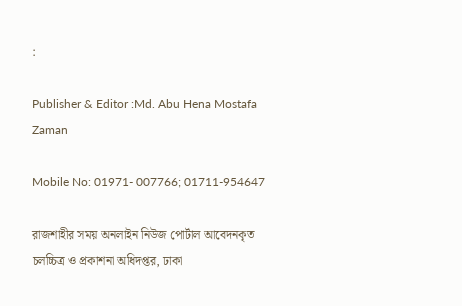:

Publisher & Editor :Md. Abu Hena Mostafa Zaman

Mobile No: 01971- 007766; 01711-954647

রাজশাহীর সময় অনলাইন নিউজ পোর্টাল আবেদনকৃত চলচ্চিত্র ও প্রকাশনা অধিদপ্তর, ঢাকা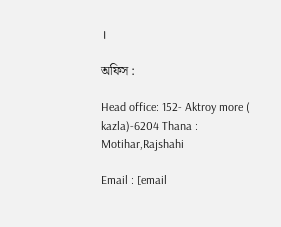।

অফিস :

Head office: 152- Aktroy more ( kazla)-6204 Thana : Motihar,Rajshahi

Email : [email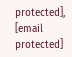protected],                    [email protected]